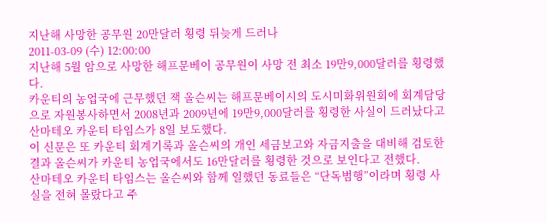지난해 사망한 공무원 20만달러 횡령 뒤늦게 드러나
2011-03-09 (수) 12:00:00
지난해 5월 암으로 사망한 해프문베이 공무원이 사망 전 최소 19만9,000달러를 횡령했다.
카운티의 농업국에 근무했던 잭 올슨씨는 해프문베이시의 도시미화위원회에 회계담당으로 자원봉사하면서 2008년과 2009년에 19만9,000달러를 횡령한 사실이 드러났다고 산마테오 카운티 타임스가 8일 보도했다.
이 신문은 또 카운티 회계기록과 올슨씨의 개인 세금보고와 자금지출을 대비해 검토한 결과 올슨씨가 카운티 농업국에서도 16만달러를 횡령한 것으로 보인다고 전했다.
산마테오 카운티 타임스는 올슨씨와 함께 일했던 동료들은 “단독범행”이라며 횡령 사실을 전혀 몰랐다고 주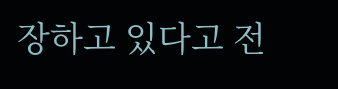장하고 있다고 전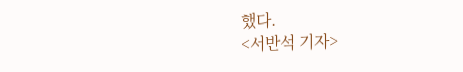했다.
<서반석 기자>